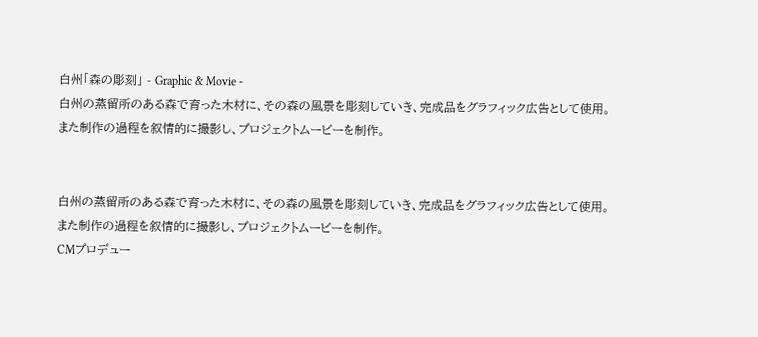白州「森の彫刻」 - Graphic & Movie -
白州の蒸留所のある森で育った木材に、その森の風景を彫刻していき、完成品をグラフィック広告として使用。
また制作の過程を叙情的に撮影し、プロジェクトムービーを制作。


白州の蒸留所のある森で育った木材に、その森の風景を彫刻していき、完成品をグラフィック広告として使用。
また制作の過程を叙情的に撮影し、プロジェクトムービーを制作。
CMプロデュー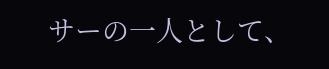サーの一人として、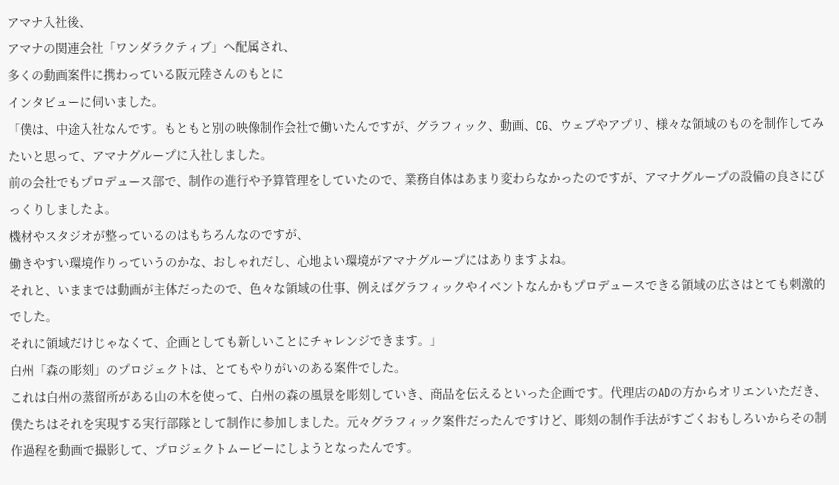アマナ入社後、
アマナの関連会社「ワンダラクティブ」へ配属され、
多くの動画案件に携わっている阪元陸さんのもとに
インタビューに伺いました。
「僕は、中途入社なんです。もともと別の映像制作会社で働いたんですが、グラフィック、動画、CG、ウェブやアプリ、様々な領域のものを制作してみたいと思って、アマナグループに入社しました。
前の会社でもプロデュース部で、制作の進行や予算管理をしていたので、業務自体はあまり変わらなかったのですが、アマナグループの設備の良さにびっくりしましたよ。
機材やスタジオが整っているのはもちろんなのですが、
働きやすい環境作りっていうのかな、おしゃれだし、心地よい環境がアマナグループにはありますよね。
それと、いままでは動画が主体だったので、色々な領域の仕事、例えばグラフィックやイベントなんかもプロデュースできる領域の広さはとても刺激的でした。
それに領域だけじゃなくて、企画としても新しいことにチャレンジできます。」
白州「森の彫刻」のプロジェクトは、とてもやりがいのある案件でした。
これは白州の蒸留所がある山の木を使って、白州の森の風景を彫刻していき、商品を伝えるといった企画です。代理店のADの方からオリエンいただき、僕たちはそれを実現する実行部隊として制作に参加しました。元々グラフィック案件だったんですけど、彫刻の制作手法がすごくおもしろいからその制作過程を動画で撮影して、プロジェクトムービーにしようとなったんです。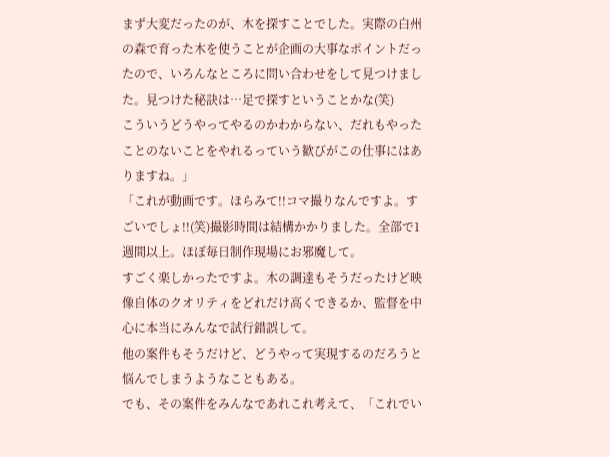まず大変だったのが、木を探すことでした。実際の白州の森で育った木を使うことが企画の大事なポイントだったので、いろんなところに問い合わせをして見つけました。見つけた秘訣は…足で探すということかな(笑)
こういうどうやってやるのかわからない、だれもやったことのないことをやれるっていう歓びがこの仕事にはありますね。」
「これが動画です。ほらみて!!コマ撮りなんですよ。すごいでしょ!!(笑)撮影時間は結構かかりました。全部で1週間以上。ほぼ毎日制作現場にお邪魔して。
すごく楽しかったですよ。木の調達もそうだったけど映像自体のクオリティをどれだけ高くできるか、監督を中心に本当にみんなで試行錯誤して。
他の案件もそうだけど、どうやって実現するのだろうと悩んでしまうようなこともある。
でも、その案件をみんなであれこれ考えて、「これでい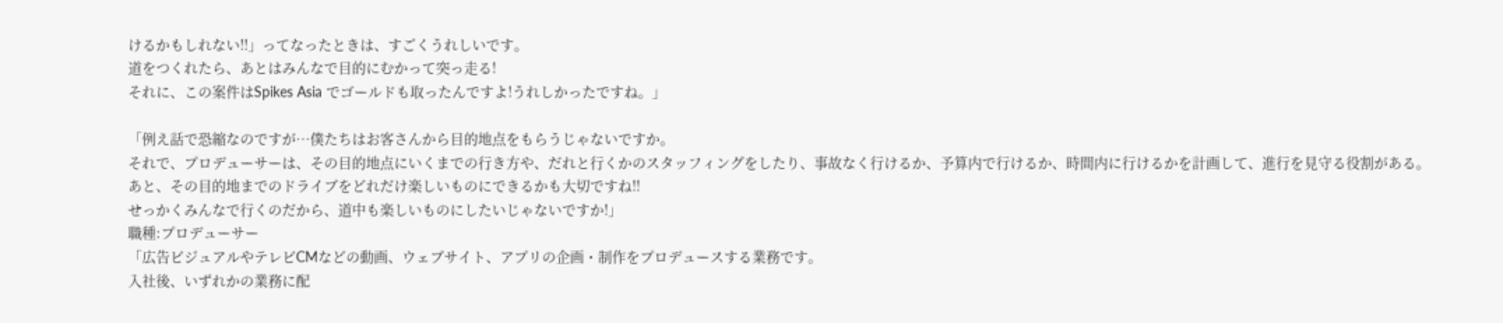けるかもしれない!!」ってなったときは、すごくうれしいです。
道をつくれたら、あとはみんなで目的にむかって突っ走る!
それに、この案件はSpikes Asia でゴールドも取ったんですよ!うれしかったですね。」

「例え話で恐縮なのですが…僕たちはお客さんから目的地点をもらうじゃないですか。
それで、プロデューサーは、その目的地点にいくまでの行き方や、だれと行くかのスタッフィングをしたり、事故なく行けるか、予算内で行けるか、時間内に行けるかを計画して、進行を見守る役割がある。
あと、その目的地までのドライブをどれだけ楽しいものにできるかも大切ですね!!
せっかくみんなで行くのだから、道中も楽しいものにしたいじゃないですか!」
職種:プロデューサー
「広告ビジュアルやテレビCMなどの動画、ウェブサイト、アプリの企画・制作をプロデュースする業務です。
入社後、いずれかの業務に配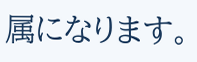属になります。